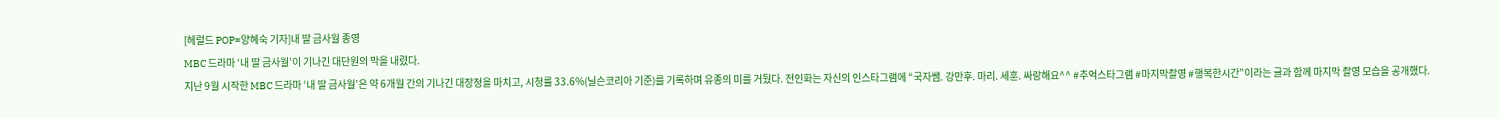[헤럴드 POP=양혜숙 기자]내 딸 금사월 종영
MBC 드라마 ‘내 딸 금사월’이 기나긴 대단원의 막을 내렸다.
지난 9월 시작한 MBC 드라마 ‘내 딸 금사월’은 약 6개월 간의 기나긴 대장정을 마치고, 시청률 33.6%(닐슨코리아 기준)를 기록하며 유종의 미를 거뒀다. 전인화는 자신의 인스타그램에 “국자쌤. 강만후. 마리. 세훈. 싸랑해요^^ #추억스타그램 #마지막촬영 #행복한시간”이라는 글과 함께 마지막 촬영 모습을 공개했다.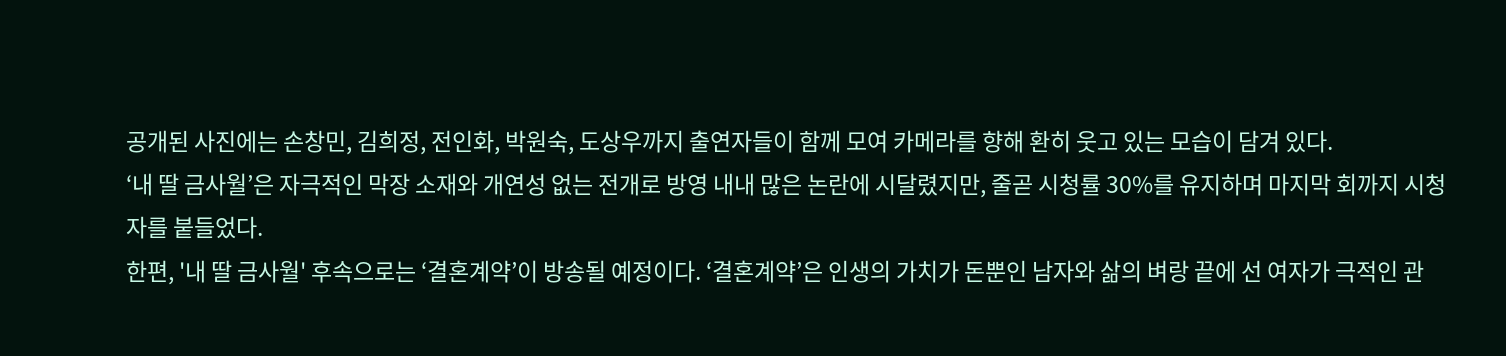공개된 사진에는 손창민, 김희정, 전인화, 박원숙, 도상우까지 출연자들이 함께 모여 카메라를 향해 환히 웃고 있는 모습이 담겨 있다.
‘내 딸 금사월’은 자극적인 막장 소재와 개연성 없는 전개로 방영 내내 많은 논란에 시달렸지만, 줄곧 시청률 30%를 유지하며 마지막 회까지 시청자를 붙들었다.
한편, '내 딸 금사월' 후속으로는 ‘결혼계약’이 방송될 예정이다. ‘결혼계약’은 인생의 가치가 돈뿐인 남자와 삶의 벼랑 끝에 선 여자가 극적인 관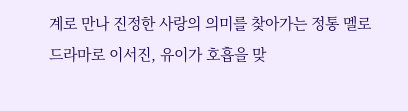계로 만나 진정한 사랑의 의미를 찾아가는 정통 멜로 드라마로 이서진, 유이가 호흡을 맞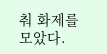춰 화제를 모았다.